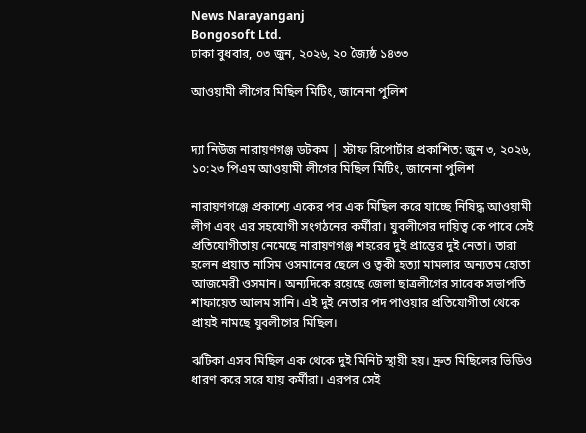News Narayanganj
Bongosoft Ltd.
ঢাকা বুধবার, ০৩ জুন, ২০২৬, ২০ জ্যৈষ্ঠ ১৪৩৩

আওয়ামী লীগের মিছিল মিটিং, জানেনা পুলিশ


দ্যা নিউজ নারায়ণগঞ্জ ডটকম | স্টাফ রিপোর্টার প্রকাশিত: জুন ৩, ২০২৬, ১০:২৩ পিএম আওয়ামী লীগের মিছিল মিটিং, জানেনা পুলিশ

নারায়ণগঞ্জে প্রকাশ্যে একের পর এক মিছিল করে যাচ্ছে নিষিদ্ধ আওয়ামী লীগ এবং এর সহযোগী সংগঠনের কর্মীরা। যুবলীগের দায়িত্ব কে পাবে সেই প্রতিযোগীতায় নেমেছে নারায়ণগঞ্জ শহরের দুই প্রান্তের দুই নেতা। তারা হলেন প্রয়াত নাসিম ওসমানের ছেলে ও ত্বকী হত্যা মামলার অন্যতম হোতা আজমেরী ওসমান। অন্যদিকে রয়েছে জেলা ছাত্রলীগের সাবেক সভাপতি শাফায়েত আলম সানি। এই দুই নেতার পদ পাওয়ার প্রতিযোগীতা থেকে প্রায়ই নামছে যুবলীগের মিছিল।

ঝটিকা এসব মিছিল এক থেকে দুই মিনিট স্থায়ী হয়। দ্রুত মিছিলের ভিডিও ধারণ করে সরে যায় কর্মীরা। এরপর সেই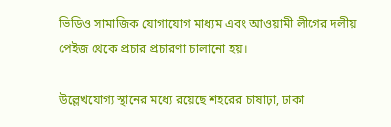ভিডিও সামাজিক যোগাযোগ মাধ্যম এবং আওয়ামী লীগের দলীয় পেইজ থেকে প্রচার প্রচারণা চালানো হয়।

উল্লেখযোগ্য স্থানের মধ্যে রয়েছে শহরের চাষাঢ়া, ঢাকা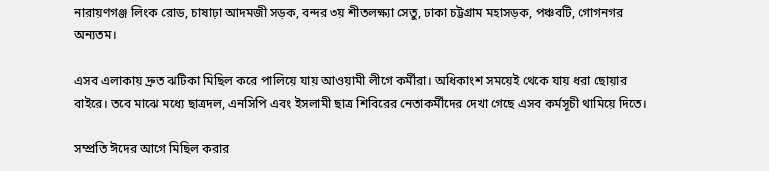নারায়ণগঞ্জ লিংক রোড, চাষাঢ়া আদমজী সড়ক, বন্দর ৩য় শীতলক্ষ্যা সেতু, ঢাকা চট্টগ্রাম মহাসড়ক, পঞ্চবটি, গোগনগর অন্যতম।

এসব এলাকায় দ্রুত ঝটিকা মিছিল করে পালিয়ে যায় আওয়ামী লীগে কর্মীরা। অধিকাংশ সময়েই থেকে যায় ধরা ছোয়ার বাইরে। তবে মাঝে মধ্যে ছাত্রদল, এনসিপি এবং ইসলামী ছাত্র শিবিরের নেতাকর্মীদের দেখা গেছে এসব কর্মসূচী থামিয়ে দিতে।

সম্প্রতি ঈদের আগে মিছিল করার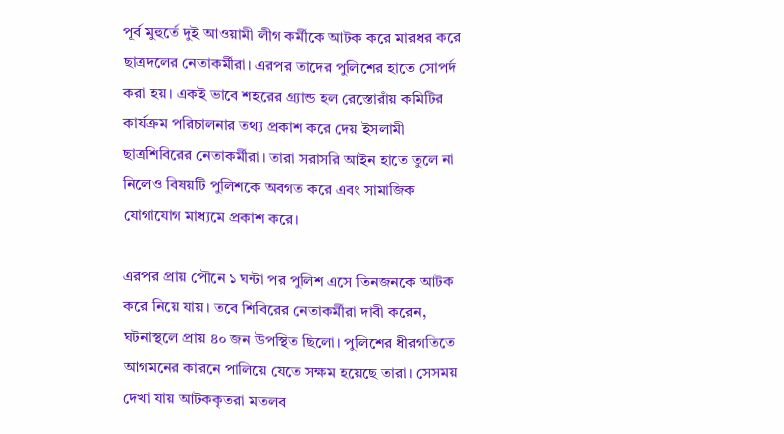পূর্ব মুহুর্তে দুই আওয়ামী লীগ কর্মীকে আটক করে মারধর করে ছাত্রদলের নেতাকর্মীরা। এরপর তাদের পুলিশের হাতে সোপর্দ করা হয়। একই ভাবে শহরের গ্র‍্যান্ড হল রেস্তোরাঁয় কমিটির কার্যক্রম পরিচালনার তথ্য প্রকাশ করে দেয় ইসলামী ছাত্রশিবিরের নেতাকর্মীরা। তারা সরাসরি আইন হাতে তুলে না নিলেও বিষয়টি পুলিশকে অবগত করে এবং সামাজিক যোগাযোগ মাধ্যমে প্রকাশ করে।

এরপর প্রায় পৌনে ১ ঘন্টা পর পুলিশ এসে তিনজনকে আটক করে নিয়ে যায়। তবে শিবিরের নেতাকর্মীরা দাবী করেন, ঘটনাস্থলে প্রায় ৪০ জন উপস্থিত ছিলো। পুলিশের ধীরগতিতে আগমনের কারনে পালিয়ে যেতে সক্ষম হয়েছে তারা। সেসময় দেখা যায় আটককৃতরা মতলব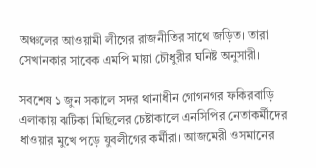অঞ্চলের আওয়ামী লীগের রাজনীতির সাথে জড়িত। তারা সেখানকার সাবেক এমপি মায়া চৌধুরীর ঘনিষ্ট অনুসারী।

সবশেষ ১ জুন সকালে সদর থানাধীন গোগনগর ফকিরবাড়ি এলাকায় ঝটিকা মিছিলের চেষ্টাকালে এনসিপির নেতাকর্মীদের ধাওয়ার মুখে পড়ে যুবলীগের কর্মীরা। আজমেরী ওসমানের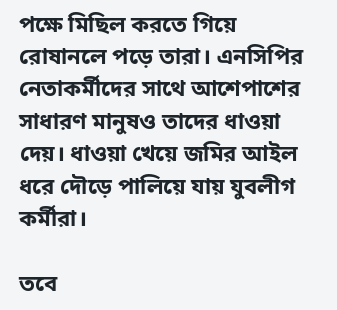পক্ষে মিছিল করতে গিয়ে রোষানলে পড়ে তারা। এনসিপির নেতাকর্মীদের সাথে আশেপাশের সাধারণ মানুষও তাদের ধাওয়া দেয়। ধাওয়া খেয়ে জমির আইল ধরে দৌড়ে পালিয়ে যায় যুবলীগ কর্মীরা।

তবে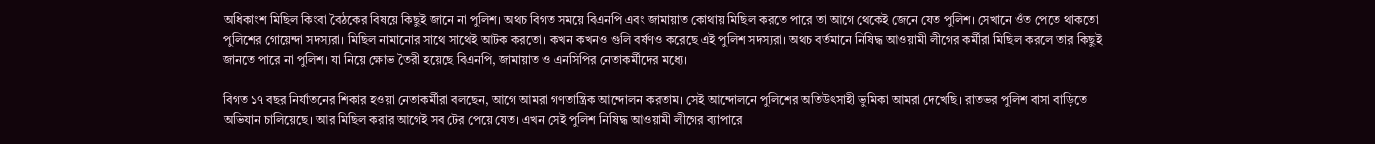অধিকাংশ মিছিল কিংবা বৈঠকের বিষয়ে কিছুই জানে না পুলিশ। অথচ বিগত সময়ে বিএনপি এবং জামায়াত কোথায় মিছিল করতে পারে তা আগে থেকেই জেনে যেত পুলিশ। সেখানে ওঁত পেতে থাকতো পুলিশের গোয়েন্দা সদস্যরা। মিছিল নামানোর সাথে সাথেই আটক করতো। কখন কখনও গুলি বর্ষণও করেছে এই পুলিশ সদস্যরা। অথচ বর্তমানে নিষিদ্ধ আওয়ামী লীগের কর্মীরা মিছিল করলে তার কিছুই জানতে পারে না পুলিশ। যা নিয়ে ক্ষোভ তৈরী হয়েছে বিএনপি, জামায়াত ও এনসিপির নেতাকর্মীদের মধ্যে।

বিগত ১৭ বছর নির্যাতনের শিকার হওয়া নেতাকর্মীরা বলছেন, আগে আমরা গণতান্ত্রিক আন্দোলন করতাম। সেই আন্দোলনে পুলিশের অতিউৎসাহী ভুমিকা আমরা দেখেছি। রাতভর পুলিশ বাসা বাড়িতে অভিযান চালিয়েছে। আর মিছিল করার আগেই সব টের পেয়ে যেত। এখন সেই পুলিশ নিষিদ্ধ আওয়ামী লীগের ব্যাপারে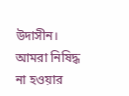উদাসীন। আমরা নিষিদ্ধ না হওয়ার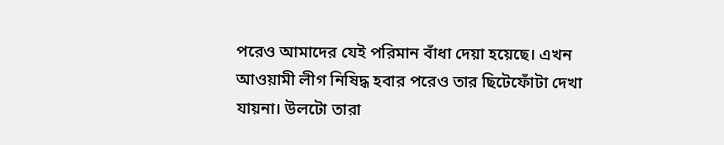পরেও আমাদের যেই পরিমান বাঁধা দেয়া হয়েছে। এখন আওয়ামী লীগ নিষিদ্ধ হবার পরেও তার ছিটেফোঁটা দেখা যায়না। উলটো তারা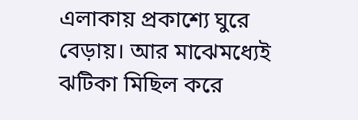এলাকায় প্রকাশ্যে ঘুরে বেড়ায়। আর মাঝেমধ্যেই ঝটিকা মিছিল করে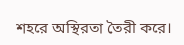শহরে অস্থিরতা তৈরী করে।